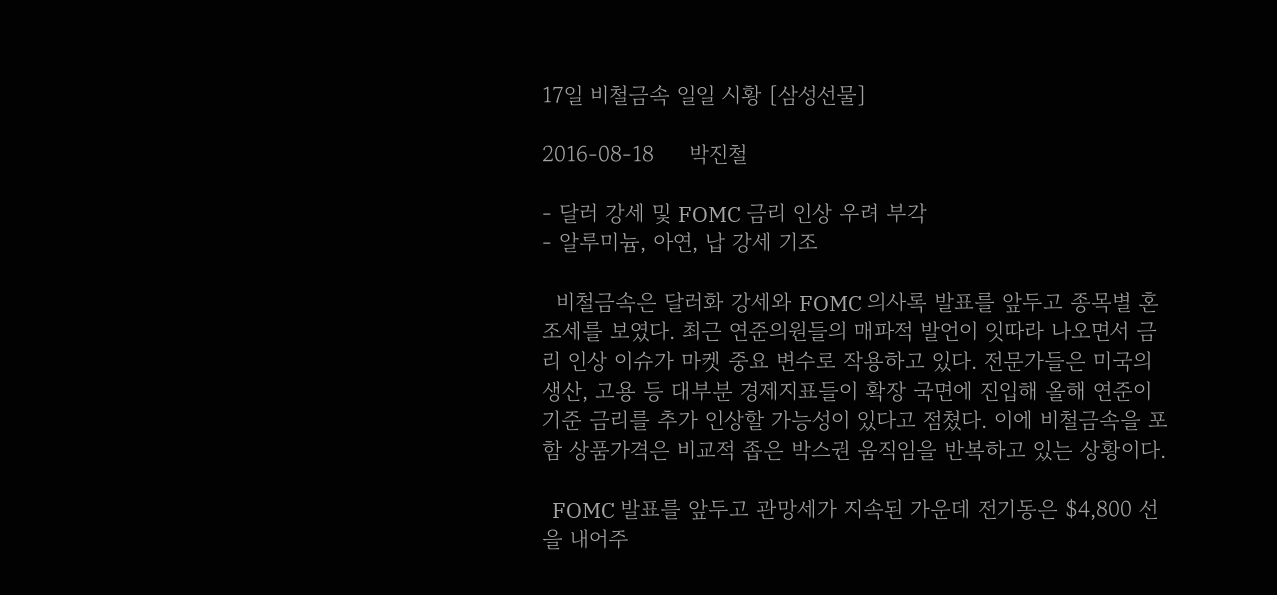17일 비철금속 일일 시황 [삼성선물]

2016-08-18     박진철

- 달러 강세 및 FOMC 금리 인상 우려 부각
- 알루미늄, 아연, 납 강세 기조

  비철금속은 달러화 강세와 FOMC 의사록 발표를 앞두고 종목별 혼조세를 보였다. 최근 연준의원들의 매파적 발언이 잇따라 나오면서 금리 인상 이슈가 마켓 중요 변수로 작용하고 있다. 전문가들은 미국의 생산, 고용 등 대부분 경제지표들이 확장 국면에 진입해 올해 연준이 기준 금리를 추가 인상할 가능성이 있다고 점쳤다. 이에 비철금속을 포함 상품가격은 비교적 좁은 박스권 움직임을 반복하고 있는 상황이다.

  FOMC 발표를 앞두고 관망세가 지속된 가운데 전기동은 $4,800 선을 내어주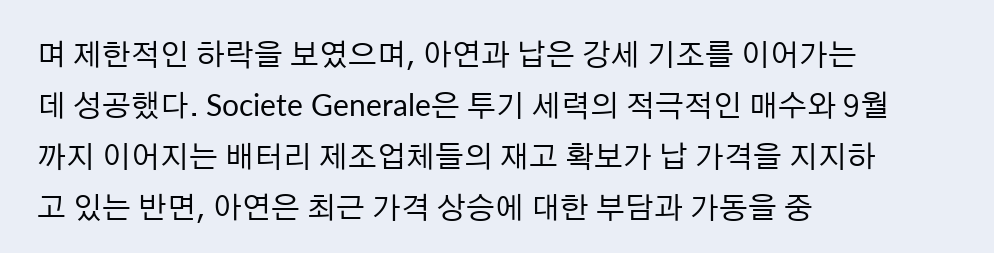며 제한적인 하락을 보였으며, 아연과 납은 강세 기조를 이어가는 데 성공했다. Societe Generale은 투기 세력의 적극적인 매수와 9월까지 이어지는 배터리 제조업체들의 재고 확보가 납 가격을 지지하고 있는 반면, 아연은 최근 가격 상승에 대한 부담과 가동을 중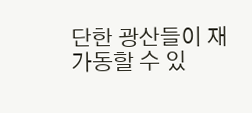단한 광산들이 재가동할 수 있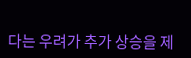다는 우려가 추가 상승을 제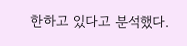한하고 있다고 분석했다.